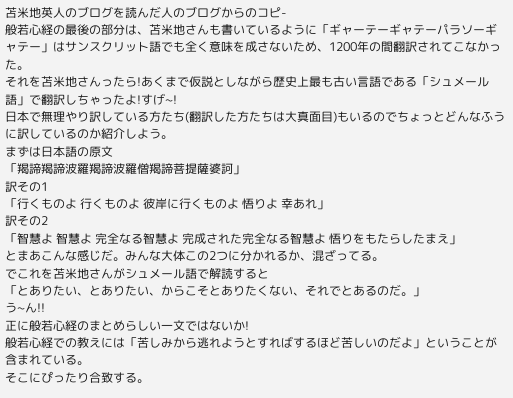苫米地英人のブログを読んだ人のブログからのコピ-
般若心経の最後の部分は、苫米地さんも書いているように「ギャーテーギャテーパラソーギャテー」はサンスクリット語でも全く意味を成さないため、1200年の間翻訳されてこなかった。
それを苫米地さんったら!あくまで仮説としながら歴史上最も古い言語である「シュメール語」で翻訳しちゃったよ!すげ~!
日本で無理やり訳している方たち(翻訳した方たちは大真面目)もいるのでちょっとどんなふうに訳しているのか紹介しよう。
まずは日本語の原文
「羯諦羯諦波羅羯諦波羅僧羯諦菩提薩婆訶」
訳その1
「行くものよ 行くものよ 彼岸に行くものよ 悟りよ 幸あれ」
訳その2
「智慧よ 智慧よ 完全なる智慧よ 完成された完全なる智慧よ 悟りをもたらしたまえ」
とまあこんな感じだ。みんな大体この2つに分かれるか、混ざってる。
でこれを苫米地さんがシュメール語で解読すると
「とありたい、とありたい、からこそとありたくない、それでとあるのだ。」
う~ん!!
正に般若心経のまとめらしい一文ではないか!
般若心経での教えには「苦しみから逃れようとすればするほど苦しいのだよ」ということが含まれている。
そこにぴったり合致する。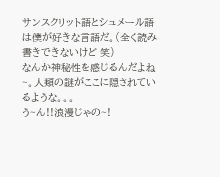サンスクリット語とシュメール語は僕が好きな言語だ。(全く読み書きできないけど 笑)
なんか神秘性を感じるんだよね~。人類の謎がここに隠されているような。。。
う~ん!!浪漫じゃの~!